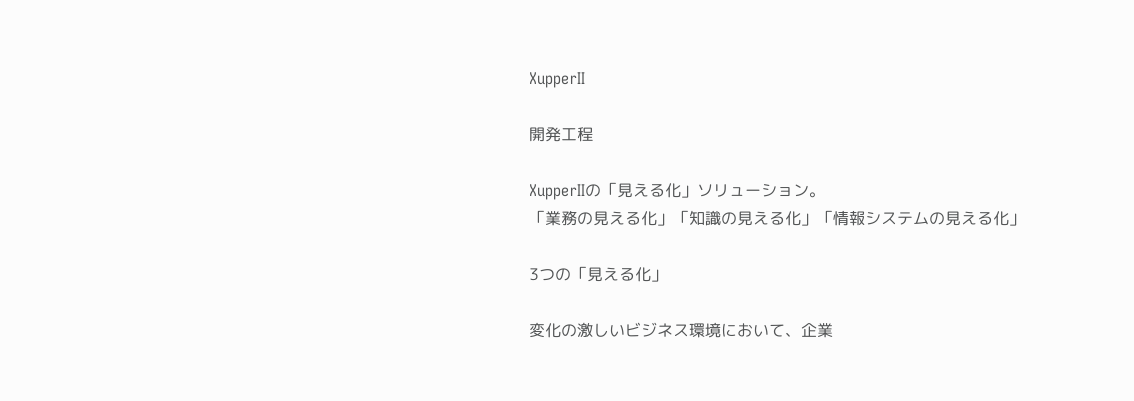XupperII

開発工程

XupperIIの「見える化」ソリューション。
「業務の見える化」「知識の見える化」「情報システムの見える化」

3つの「見える化」

変化の激しいビジネス環境において、企業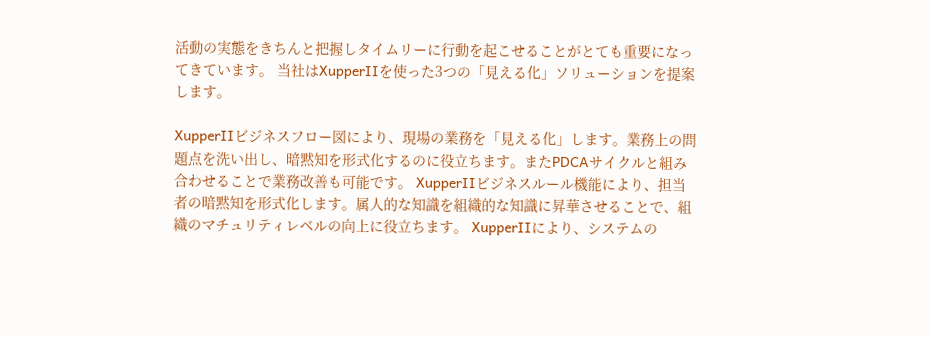活動の実態をきちんと把握しタイムリーに行動を起こせることがとても重要になってきています。 当社はXupperIIを使った3つの「見える化」ソリューションを提案します。

XupperIIビジネスフロー図により、現場の業務を「見える化」します。業務上の問題点を洗い出し、暗黙知を形式化するのに役立ちます。またPDCAサイクルと組み合わせることで業務改善も可能です。 XupperIIビジネスルール機能により、担当者の暗黙知を形式化します。属人的な知識を組織的な知識に昇華させることで、組織のマチュリティレベルの向上に役立ちます。 XupperIIにより、システムの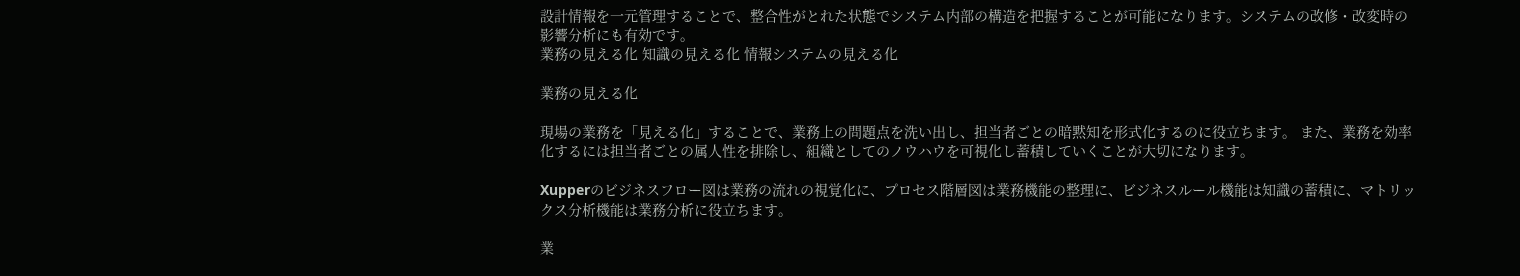設計情報を一元管理することで、整合性がとれた状態でシステム内部の構造を把握することが可能になります。システムの改修・改変時の影響分析にも有効です。
業務の見える化 知識の見える化 情報システムの見える化

業務の見える化

現場の業務を「見える化」することで、業務上の問題点を洗い出し、担当者ごとの暗黙知を形式化するのに役立ちます。 また、業務を効率化するには担当者ごとの属人性を排除し、組織としてのノウハウを可視化し蓄積していくことが大切になります。

Xupperのビジネスフロー図は業務の流れの視覚化に、プロセス階層図は業務機能の整理に、ビジネスルール機能は知識の蓄積に、マトリックス分析機能は業務分析に役立ちます。

業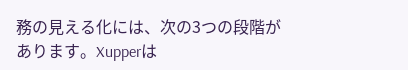務の見える化には、次の3つの段階があります。Xupperは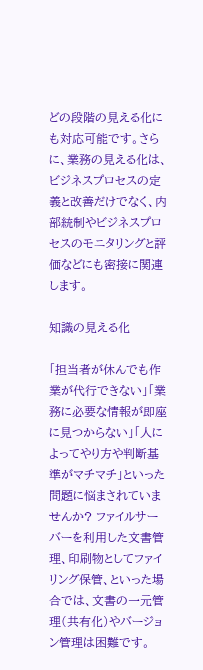どの段階の見える化にも対応可能です。さらに、業務の見える化は、ビジネスプロセスの定義と改善だけでなく、内部統制やビジネスプロセスのモニタリングと評価などにも密接に関連します。

知識の見える化

「担当者が休んでも作業が代行できない」「業務に必要な情報が即座に見つからない」「人によってやり方や判断基準がマチマチ」といった問題に悩まされていませんか? ファイルサーバーを利用した文書管理、印刷物としてファイリング保管、といった場合では、文書の一元管理(共有化)やバージョン管理は困難です。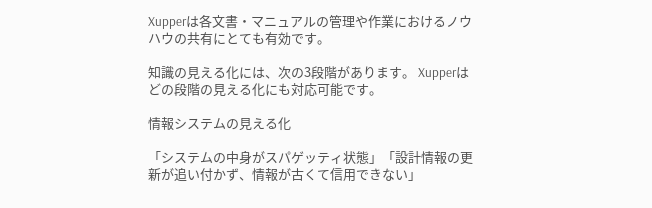Xupperは各文書・マニュアルの管理や作業におけるノウハウの共有にとても有効です。

知識の見える化には、次の3段階があります。 Xupperはどの段階の見える化にも対応可能です。

情報システムの見える化

「システムの中身がスパゲッティ状態」「設計情報の更新が追い付かず、情報が古くて信用できない」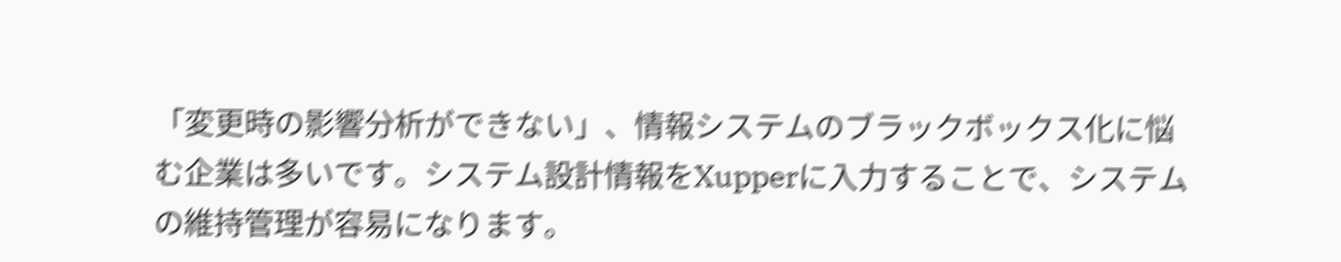「変更時の影響分析ができない」、情報システムのブラックボックス化に悩む企業は多いです。システム設計情報をXupperに入力することで、システムの維持管理が容易になります。